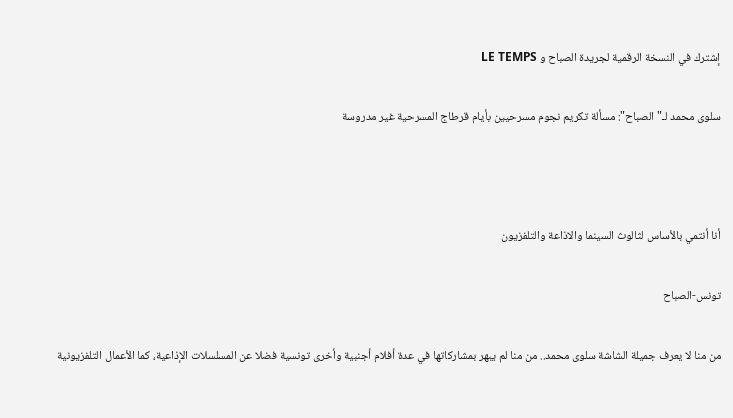إشترك في النسخة الرقمية لجريدة الصباح و LE TEMPS

سلوى محمد لـ"الصباح": مسألة تكريم نجوم مسرحيين بأيام قرطاج المسرحية غير مدروسة



أنا أنتمي بالأساس لثالوث السينما والاذاعة والتلفزيون

تونس-الصباح

من منا لا يعرف جميلة الشاشة سلوى محمد.. من منا لم يبهر بمشاركاتها في عدة أفلام أجنبية وأخرى تونسية فضلا عن المسلسلات الإذاعية، كما الأعمال التلفزيونية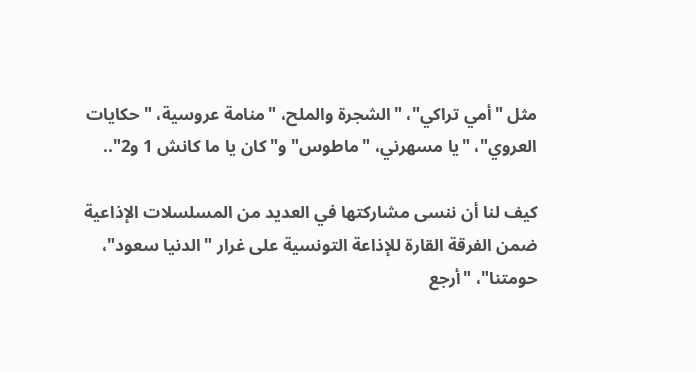مثل "أمي تراكي"، "الشجرة والملح، "منامة عروسية، "حكايات العروي"، "يا مسهرني، "ماطوس" و"كان يا ما كانش 1 و2"..

كيف لنا أن ننسى مشاركتها في العديد من المسلسلات الإذاعية ضمن الفرقة القارة للإذاعة التونسية على غرار "الدنيا سعود"، حومتنا"، "أرجع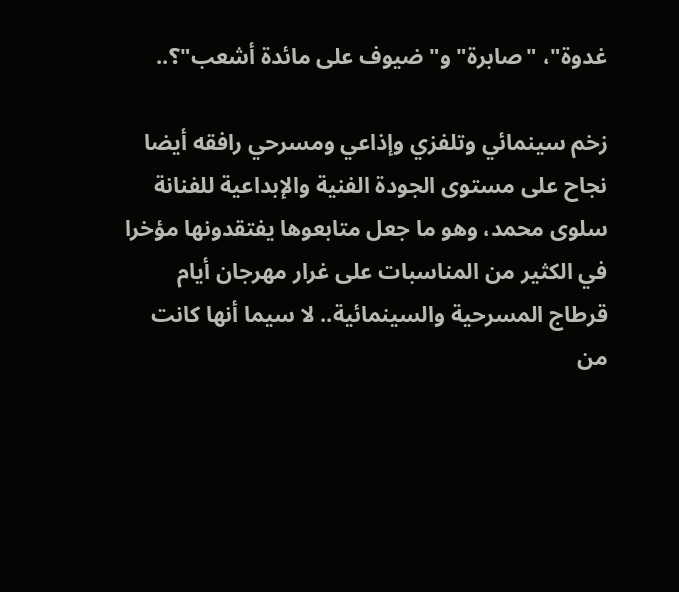غدوة"، "صابرة" و"ضيوف على مائدة أشعب"؟..

زخم سينمائي وتلفزي وإذاعي ومسرحي رافقه أيضا نجاح على مستوى الجودة الفنية والإبداعية للفنانة سلوى محمد، وهو ما جعل متابعوها يفتقدونها مؤخرا في الكثير من المناسبات على غرار مهرجان أيام قرطاج المسرحية والسينمائية.. لا سيما أنها كانت من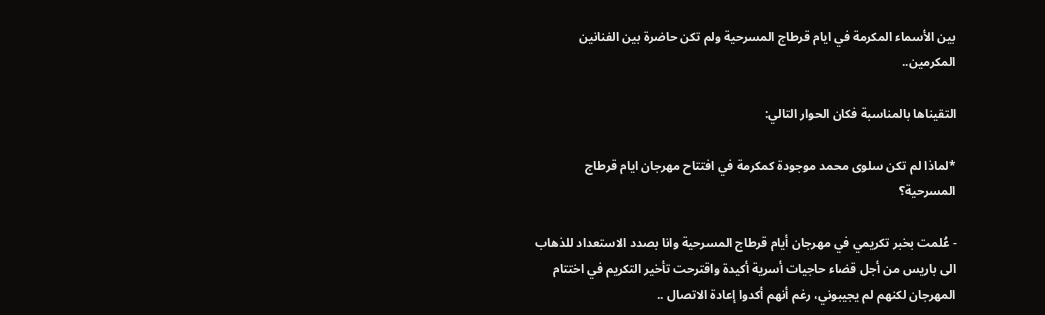بين الأسماء المكرمة في ايام قرطاج المسرحية ولم تكن حاضرة بين الفنانين المكرمين..

التقيناها بالمناسبة فكان الحوار التالي:

*لماذا لم تكن سلوى محمد موجودة كمكرمة في افتتاح مهرجان ايام قرطاج المسرحية؟

- عُلمت بخبر تكريمي في مهرجان أيام قرطاج المسرحية وانا بصدد الاستعداد للذهاب الى باريس من أجل قضاء حاجيات أسرية أكيدة واقترحت تأخير التكريم في اختتام المهرجان لكنهم لم يجيبوني، رغم أنهم أكدوا إعادة الاتصال ..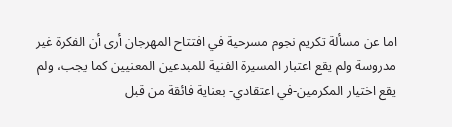اما عن مسألة تكريم نجوم مسرحية في افتتاح المهرجان أرى أن الفكرة غير مدروسة ولم يقع اعتبار المسيرة الفنية للمبدعين المعنيين كما يجب، ولم يقع اختيار المكرمين-في اعتقادي- بعناية فائقة من قبل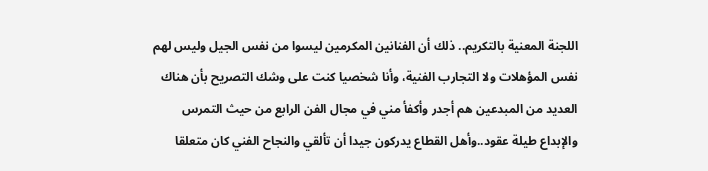اللجنة المعنية بالتكريم.. ذلك أن الفنانين المكرمين ليسوا من نفس الجيل وليس لهم نفس المؤهلات ولا التجارب الفنية، وأنا شخصيا كنت على وشك التصريح بأن هناك العديد من المبدعين هم أجدر وأكفأ مني في مجال الفن الرابع من حيث التمرس والإبداع طيلة عقود..وأهل القطاع يدركون جيدا أن تألقي والنجاح الفني كان متعلقا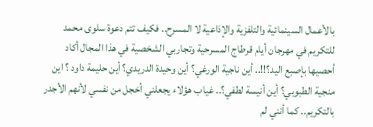بالأعمال السينمائية والتلفزية والإذاعية لا المسرح.. فكيف تتم دعوة سلوى محمد للتكريم في مهرجان أيام قرطاج المسرحية وتجاربي الشخصية في هذا المجال أكاد أحصيها بإصبع اليد؟!!.. أين ناجية الورغي؟ أين وحيدة الدريدي؟ أين حليمة داود ؟ اين منجية الطبوبي؟ أين أنيسة لطفي؟.. غياب هؤلاء يجعلني أخجل من نفسي لأنهم الأجدر بالتكريم.. كما أنني لم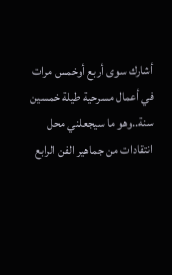أشارك سوى أربع أوخمس مرات في أعمال مسرحية طيلة خمسين سنة..وهو ما سيجعلني محل انتقادات من جماهير الفن الرابع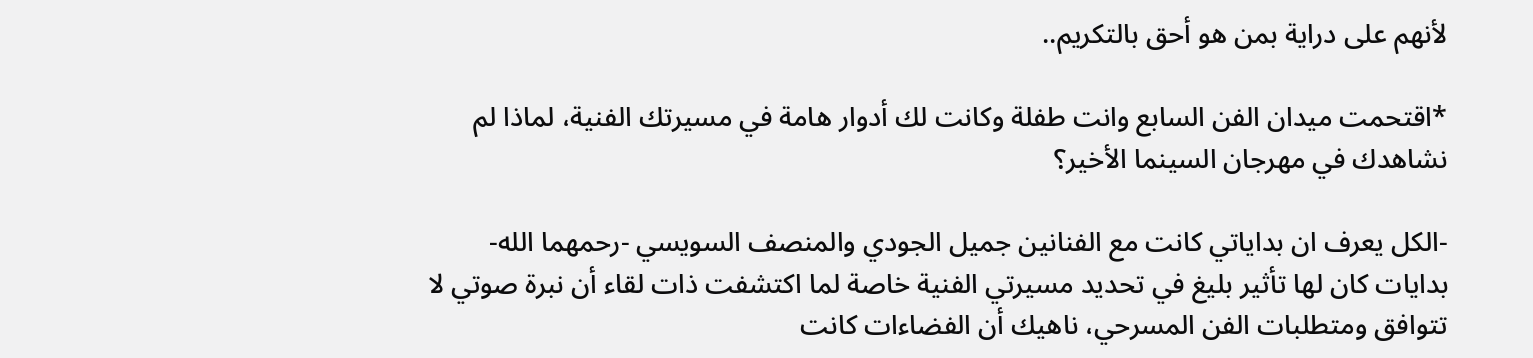لأنهم على دراية بمن هو أحق بالتكريم..

*اقتحمت ميدان الفن السابع وانت طفلة وكانت لك أدوار هامة في مسيرتك الفنية، لماذا لم نشاهدك في مهرجان السينما الأخير؟

-الكل يعرف ان بداياتي كانت مع الفنانين جميل الجودي والمنصف السويسي -رحمهما الله- بدايات كان لها تأثير بليغ في تحديد مسيرتي الفنية خاصة لما اكتشفت ذات لقاء أن نبرة صوتي لا تتوافق ومتطلبات الفن المسرحي، ناهيك أن الفضاءات كانت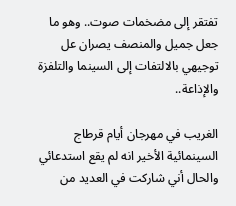تفتقر إلى مضخمات صوت.. وهو ما جعل جميل والمنصف يصران عل  توجيهي بالالتفات إلى السينما والتلفزة والإذاعة..

الغريب في مهرجان أيام قرطاج السينمائية الأخير انه لم يقع استدعائي والحال أني شاركت في العديد من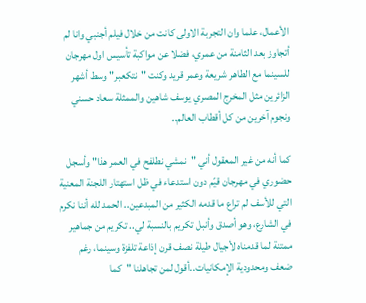الأعمال، علما وان التجربة الاولى كانت من خلال فيلم أجنبي وانا لم أتجاوز بعد الثامنة من عمري، فضلا عن مواكبة تأسيس اول مهرجان للسينما مع الطاهر شريعة وعمر قريد وكنت "نتكعبر" وسط أشهر الزائرين مثل المخرج المصري يوسف شاهين والممثلة سعاد حسني ونجوم آخرين من كل أقطاب العالم..

كما أنه من غير المعقول أني "نمشي نطلفح في العمر هذا" وأسجل حضوري في مهرجان قيّم دون استدعاء في ظل استهتار اللجنة المعنية التي للأسف لم تراع ما قدمه الكثير من المبدعين.. الحمد لله أننا نكرم في الشارع، وهو أصدق وأنبل تكريم بالنسبة لي.. تكريم من جماهير ممتنة لما قدمناه لأجيال طيلة نصف قرن إذاعة تلفزة وسينما، رغم ضعف ومحدودية الإمكانيات..أقول لمن تجاهلنا "كما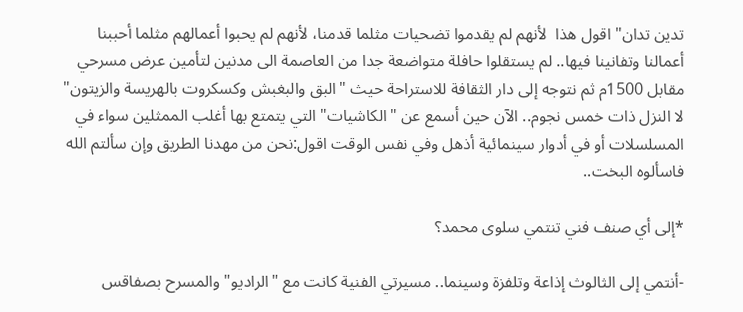تدين تدان" اقول هذا  لأنهم لم يقدموا تضحيات مثلما قدمنا، لأنهم لم يحبوا أعمالهم مثلما أحببنا أعمالنا وتفانينا فيها.. لم يستقلوا حافلة متواضعة جدا من العاصمة الى مدنين لتأمين عرض مسرحي مقابل 1500م ثم نتوجه إلى دار الثقافة للاستراحة حيث "البق والبغبش وكسكروت بالهريسة والزيتون" لا النزل ذات خمس نجوم.. الآن حين أسمع عن "الكاشيات" التي يتمتع بها أغلب الممثلين سواء في المسلسلات أو في أدوار سينمائية أذهل وفي نفس الوقت اقول:نحن من مهدنا الطريق وإن سألتم الله فاسألوه البخت..

*إلى أي صنف فني تنتمي سلوى محمد؟

-أنتمي إلى الثالوث إذاعة وتلفزة وسينما.. مسيرتي الفنية كانت مع "الراديو" والمسرح بصفاقس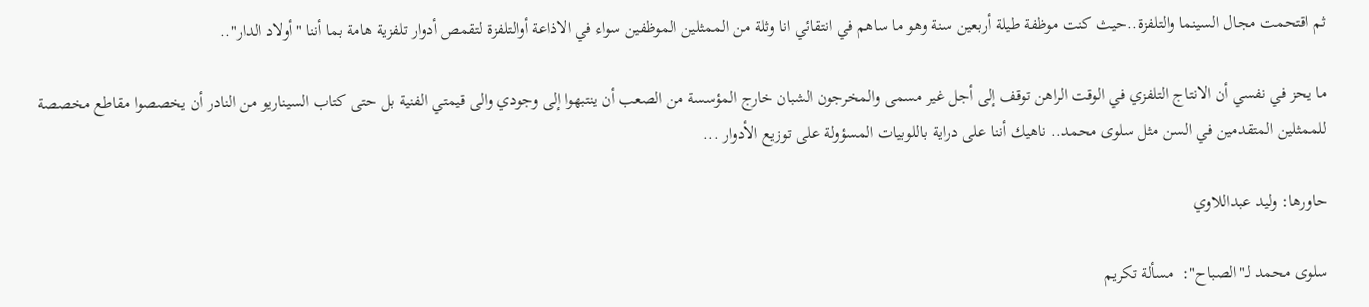ثم اقتحمت مجال السينما والتلفزة..حيث كنت موظفة طيلة أربعين سنة وهو ما ساهم في انتقائي انا وثلة من الممثلين الموظفين سواء في الاذاعة أوالتلفزة لتقمص أدوار تلفزية هامة بما أننا "أولاد الدار"..

ما يحز في نفسي أن الانتاج التلفزي في الوقت الراهن توقف إلى أجل غير مسمى والمخرجون الشبان خارج المؤسسة من الصعب أن ينتبهوا إلى وجودي والى قيمتي الفنية بل حتى كتاب السيناريو من النادر أن يخصصوا مقاطع مخصصة للممثلين المتقدمين في السن مثل سلوى محمد.. ناهيك أننا على دراية باللوبيات المسؤولة على توزيع الأدوار ...

حاورها: وليد عبداللاوي

سلوى محمد لـ"الصباح":  مسألة تكريم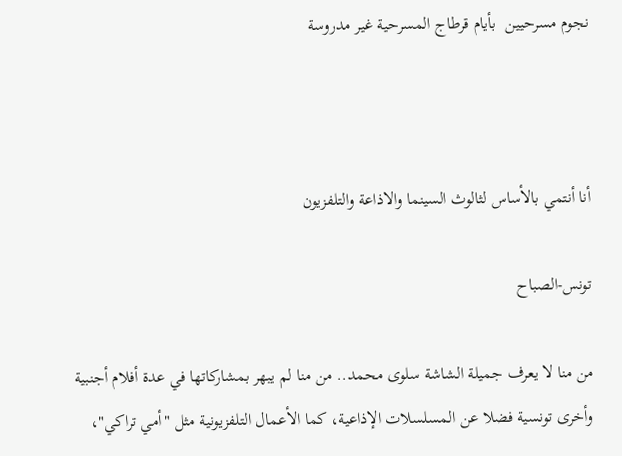نجوم مسرحيين  بأيام قرطاج المسرحية غير مدروسة



أنا أنتمي بالأساس لثالوث السينما والاذاعة والتلفزيون

تونس-الصباح

من منا لا يعرف جميلة الشاشة سلوى محمد.. من منا لم يبهر بمشاركاتها في عدة أفلام أجنبية وأخرى تونسية فضلا عن المسلسلات الإذاعية، كما الأعمال التلفزيونية مثل "أمي تراكي"،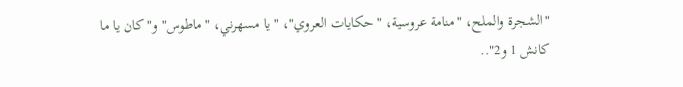"الشجرة والملح، "منامة عروسية، "حكايات العروي"، "يا مسهرني، "ماطوس" و"كان يا ما كانش 1 و2"..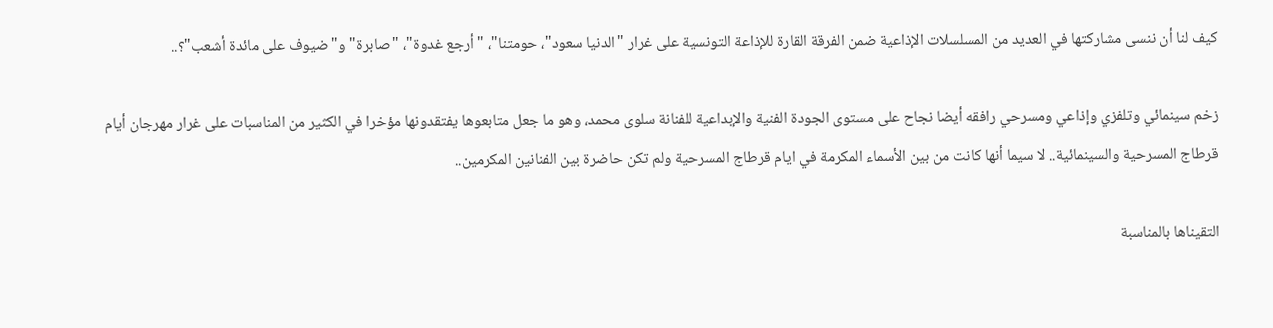كيف لنا أن ننسى مشاركتها في العديد من المسلسلات الإذاعية ضمن الفرقة القارة للإذاعة التونسية على غرار "الدنيا سعود"، حومتنا"، "أرجع غدوة"، "صابرة" و"ضيوف على مائدة أشعب"؟..

زخم سينمائي وتلفزي وإذاعي ومسرحي رافقه أيضا نجاح على مستوى الجودة الفنية والإبداعية للفنانة سلوى محمد، وهو ما جعل متابعوها يفتقدونها مؤخرا في الكثير من المناسبات على غرار مهرجان أيام قرطاج المسرحية والسينمائية.. لا سيما أنها كانت من بين الأسماء المكرمة في ايام قرطاج المسرحية ولم تكن حاضرة بين الفنانين المكرمين..

التقيناها بالمناسبة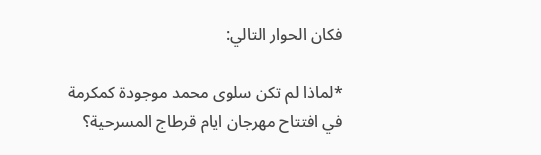فكان الحوار التالي:

*لماذا لم تكن سلوى محمد موجودة كمكرمة في افتتاح مهرجان ايام قرطاج المسرحية؟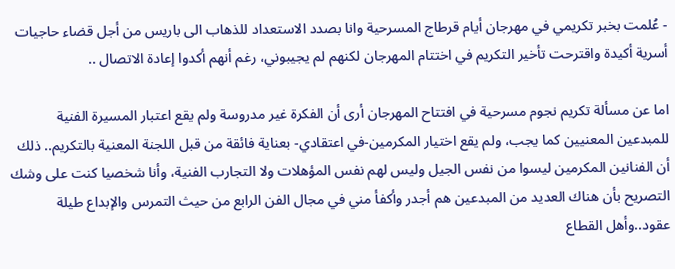- عُلمت بخبر تكريمي في مهرجان أيام قرطاج المسرحية وانا بصدد الاستعداد للذهاب الى باريس من أجل قضاء حاجيات أسرية أكيدة واقترحت تأخير التكريم في اختتام المهرجان لكنهم لم يجيبوني، رغم أنهم أكدوا إعادة الاتصال ..

اما عن مسألة تكريم نجوم مسرحية في افتتاح المهرجان أرى أن الفكرة غير مدروسة ولم يقع اعتبار المسيرة الفنية للمبدعين المعنيين كما يجب، ولم يقع اختيار المكرمين-في اعتقادي- بعناية فائقة من قبل اللجنة المعنية بالتكريم.. ذلك أن الفنانين المكرمين ليسوا من نفس الجيل وليس لهم نفس المؤهلات ولا التجارب الفنية، وأنا شخصيا كنت على وشك التصريح بأن هناك العديد من المبدعين هم أجدر وأكفأ مني في مجال الفن الرابع من حيث التمرس والإبداع طيلة عقود..وأهل القطاع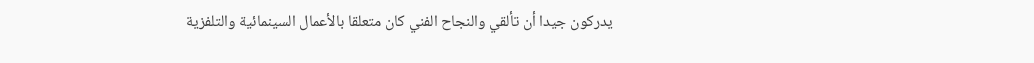يدركون جيدا أن تألقي والنجاح الفني كان متعلقا بالأعمال السينمائية والتلفزية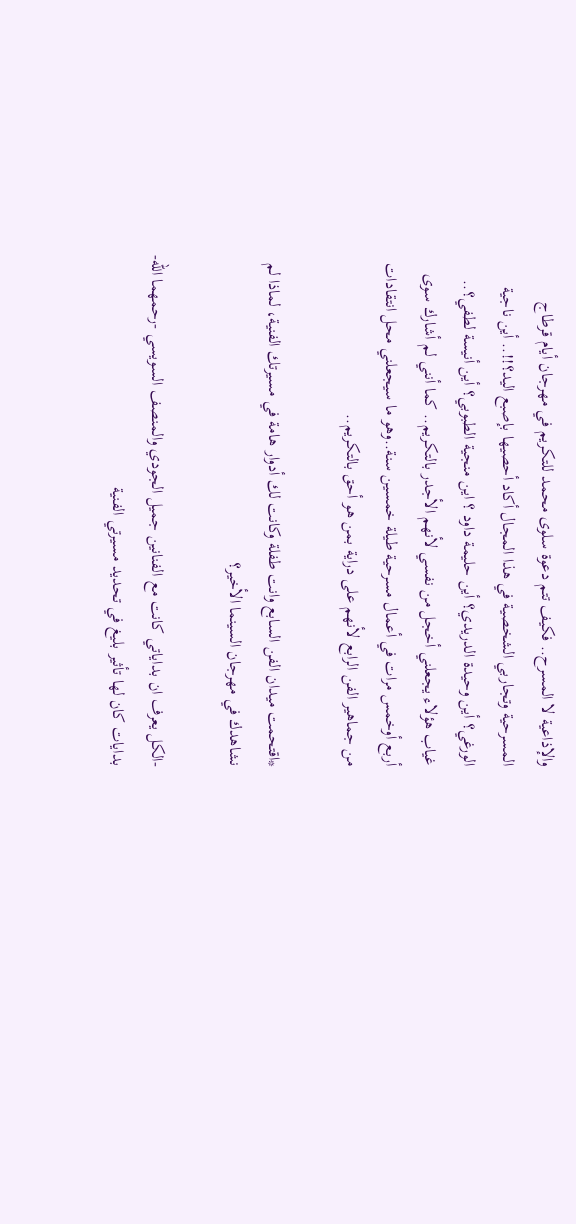والإذاعية لا المسرح.. فكيف تتم دعوة سلوى محمد للتكريم في مهرجان أيام قرطاج المسرحية وتجاربي الشخصية في هذا المجال أكاد أحصيها بإصبع اليد؟!!.. أين ناجية الورغي؟ أين وحيدة الدريدي؟ أين حليمة داود ؟ اين منجية الطبوبي؟ أين أنيسة لطفي؟.. غياب هؤلاء يجعلني أخجل من نفسي لأنهم الأجدر بالتكريم.. كما أنني لم أشارك سوى أربع أوخمس مرات في أعمال مسرحية طيلة خمسين سنة..وهو ما سيجعلني محل انتقادات من جماهير الفن الرابع لأنهم على دراية بمن هو أحق بالتكريم..

*اقتحمت ميدان الفن السابع وانت طفلة وكانت لك أدوار هامة في مسيرتك الفنية، لماذا لم نشاهدك في مهرجان السينما الأخير؟

-الكل يعرف ان بداياتي كانت مع الفنانين جميل الجودي والمنصف السويسي -رحمهما الله- بدايات كان لها تأثير بليغ في تحديد مسيرتي الفنية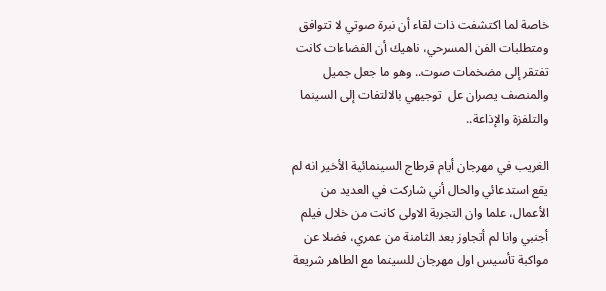خاصة لما اكتشفت ذات لقاء أن نبرة صوتي لا تتوافق ومتطلبات الفن المسرحي، ناهيك أن الفضاءات كانت تفتقر إلى مضخمات صوت.. وهو ما جعل جميل والمنصف يصران عل  توجيهي بالالتفات إلى السينما والتلفزة والإذاعة..

الغريب في مهرجان أيام قرطاج السينمائية الأخير انه لم يقع استدعائي والحال أني شاركت في العديد من الأعمال، علما وان التجربة الاولى كانت من خلال فيلم أجنبي وانا لم أتجاوز بعد الثامنة من عمري، فضلا عن مواكبة تأسيس اول مهرجان للسينما مع الطاهر شريعة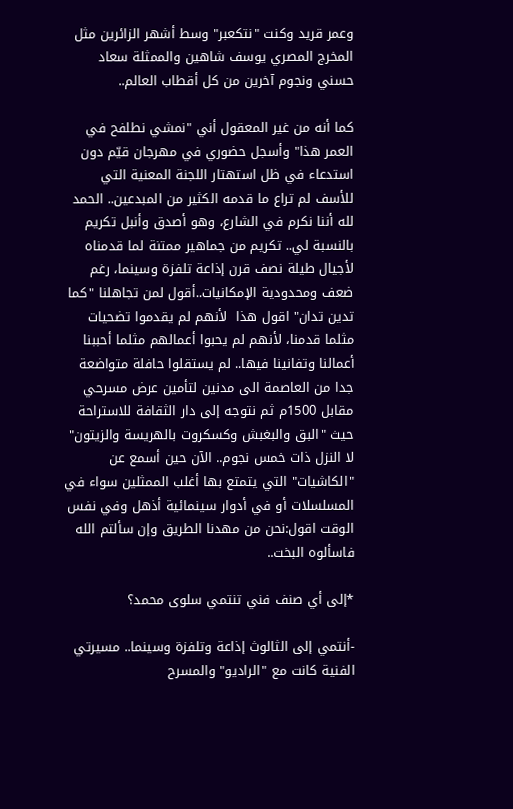وعمر قريد وكنت "نتكعبر" وسط أشهر الزائرين مثل المخرج المصري يوسف شاهين والممثلة سعاد حسني ونجوم آخرين من كل أقطاب العالم..

كما أنه من غير المعقول أني "نمشي نطلفح في العمر هذا" وأسجل حضوري في مهرجان قيّم دون استدعاء في ظل استهتار اللجنة المعنية التي للأسف لم تراع ما قدمه الكثير من المبدعين.. الحمد لله أننا نكرم في الشارع، وهو أصدق وأنبل تكريم بالنسبة لي.. تكريم من جماهير ممتنة لما قدمناه لأجيال طيلة نصف قرن إذاعة تلفزة وسينما، رغم ضعف ومحدودية الإمكانيات..أقول لمن تجاهلنا "كما تدين تدان" اقول هذا  لأنهم لم يقدموا تضحيات مثلما قدمنا، لأنهم لم يحبوا أعمالهم مثلما أحببنا أعمالنا وتفانينا فيها.. لم يستقلوا حافلة متواضعة جدا من العاصمة الى مدنين لتأمين عرض مسرحي مقابل 1500م ثم نتوجه إلى دار الثقافة للاستراحة حيث "البق والبغبش وكسكروت بالهريسة والزيتون" لا النزل ذات خمس نجوم.. الآن حين أسمع عن "الكاشيات" التي يتمتع بها أغلب الممثلين سواء في المسلسلات أو في أدوار سينمائية أذهل وفي نفس الوقت اقول:نحن من مهدنا الطريق وإن سألتم الله فاسألوه البخت..

*إلى أي صنف فني تنتمي سلوى محمد؟

-أنتمي إلى الثالوث إذاعة وتلفزة وسينما.. مسيرتي الفنية كانت مع "الراديو" والمسرح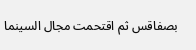بصفاقس ثم اقتحمت مجال السينما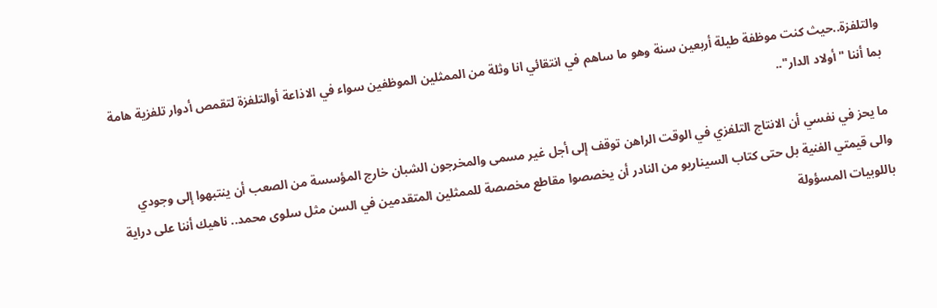والتلفزة..حيث كنت موظفة طيلة أربعين سنة وهو ما ساهم في انتقائي انا وثلة من الممثلين الموظفين سواء في الاذاعة أوالتلفزة لتقمص أدوار تلفزية هامة بما أننا "أولاد الدار"..

ما يحز في نفسي أن الانتاج التلفزي في الوقت الراهن توقف إلى أجل غير مسمى والمخرجون الشبان خارج المؤسسة من الصعب أن ينتبهوا إلى وجودي والى قيمتي الفنية بل حتى كتاب السيناريو من النادر أن يخصصوا مقاطع مخصصة للممثلين المتقدمين في السن مثل سلوى محمد.. ناهيك أننا على دراية باللوبيات المسؤولة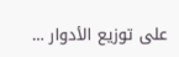على توزيع الأدوار ...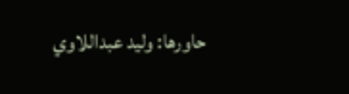حاورها: وليد عبداللاوي